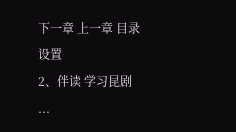下一章 上一章 目录 设置
2、伴读 学习昆剧 ...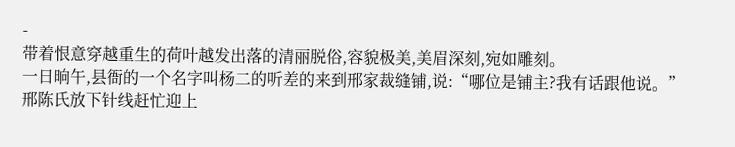-
带着恨意穿越重生的荷叶越发出落的清丽脱俗,容貌极美,美眉深刻,宛如雕刻。
一日晌午,县衙的一个名字叫杨二的听差的来到邢家裁缝铺,说:“哪位是铺主?我有话跟他说。”
邢陈氏放下针线赶忙迎上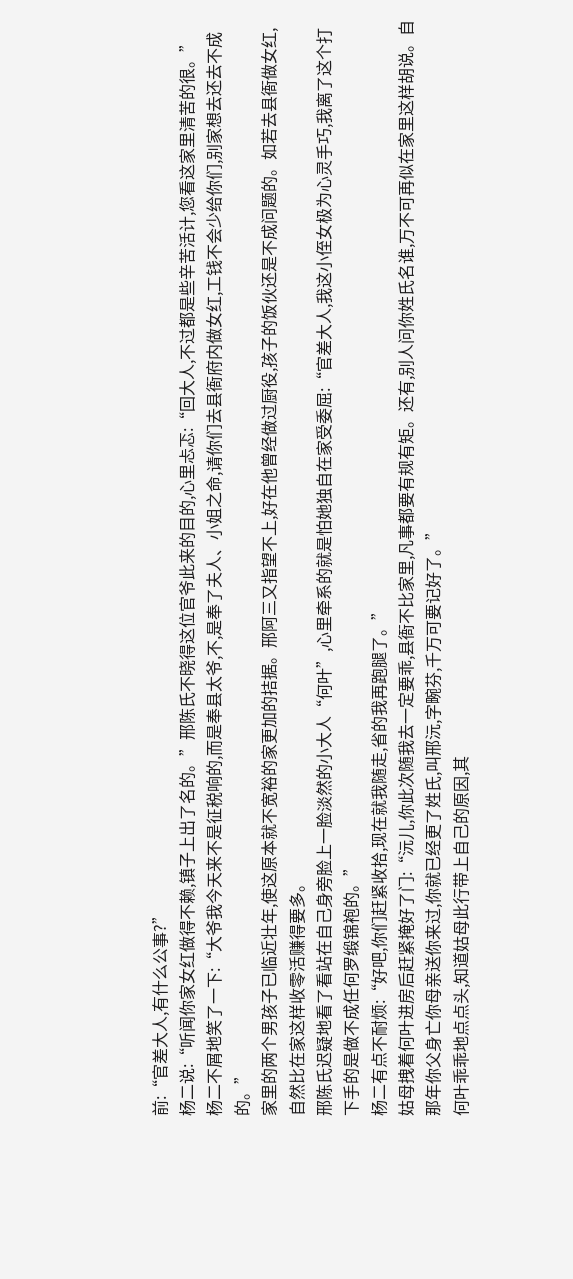前:“官差大人,有什么公事?”
杨二说:“听闻你家女红做得不赖,镇子上出了名的。”邢陈氏不晓得这位官爷此来的目的,心里忐忑:“回大人,不过都是些辛苦活计,您看这家里清苦的很。”
杨二不屑地笑了一下:“大爷我今天来不是征税响的,而是奉县太爷,不,是奉了夫人、小姐之命,请你们去县衙府内做女红,工钱不会少给你们,别家想去还去不成的。”
家里的两个男孩子已临近壮年,使这原本就不宽裕的家更加的拮据。邢阿三又指望不上,好在他曾经做过厨役,孩子的饭伙还是不成问题的。如若去县衙做女红,自然比在家这样收零活赚得要多。
邢陈氏迟疑地看了看站在自己身旁脸上一脸淡然的小大人“何叶”,心里牵系的就是怕她独自在家受委屈:“官差大人,我这小侄女极为心灵手巧,我离了这个打下手的是做不成任何罗缎锦袍的。”
杨二有点不耐烦:“好吧,你们赶紧收拾,现在就我随走,省的我再跑腿了。”
姑母拽着何叶进房后赶紧掩好了门:“沅儿,你此次随我去一定要乖,县衙不比家里,凡事都要有规有矩。还有,别人问你姓氏名谁,万不可再似在家里这样胡说。自那年你父身亡你母亲送你来过,你就已经更了姓氏,叫邢沅,字畹芬,千万可要记好了。”
何叶乖乖地点点头,知道姑母此行带上自己的原因,其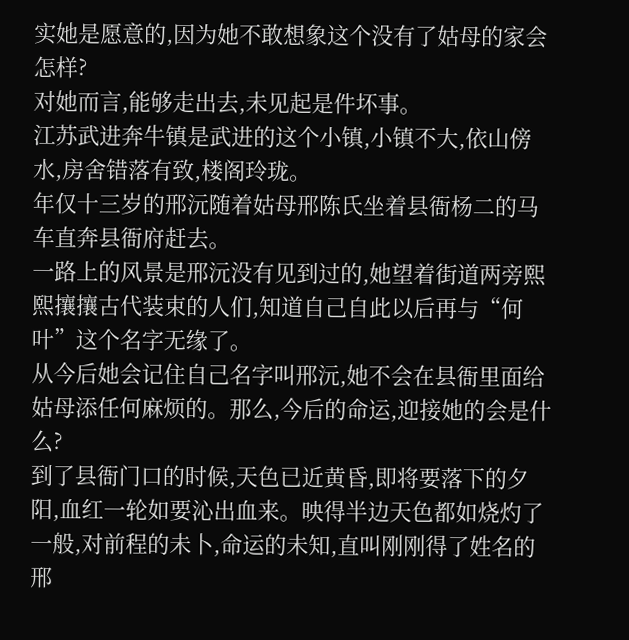实她是愿意的,因为她不敢想象这个没有了姑母的家会怎样?
对她而言,能够走出去,未见起是件坏事。
江苏武进奔牛镇是武进的这个小镇,小镇不大,依山傍水,房舍错落有致,楼阁玲珑。
年仅十三岁的邢沅随着姑母邢陈氏坐着县衙杨二的马车直奔县衙府赶去。
一路上的风景是邢沅没有见到过的,她望着街道两旁熙熙攘攘古代装束的人们,知道自己自此以后再与“何叶”这个名字无缘了。
从今后她会记住自己名字叫邢沅,她不会在县衙里面给姑母添任何麻烦的。那么,今后的命运,迎接她的会是什么?
到了县衙门口的时候,天色已近黄昏,即将要落下的夕阳,血红一轮如要沁出血来。映得半边天色都如烧灼了一般,对前程的未卜,命运的未知,直叫刚刚得了姓名的邢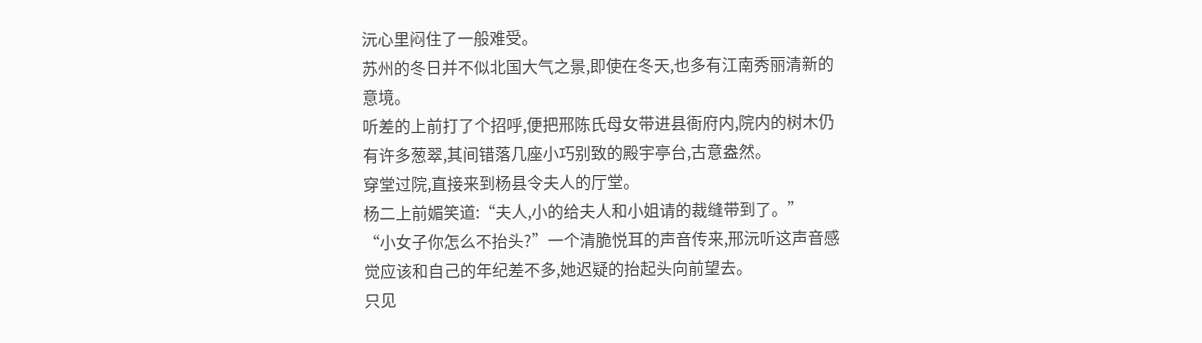沅心里闷住了一般难受。
苏州的冬日并不似北国大气之景,即使在冬天,也多有江南秀丽清新的意境。
听差的上前打了个招呼,便把邢陈氏母女带进县衙府内,院内的树木仍有许多葱翠,其间错落几座小巧别致的殿宇亭台,古意盎然。
穿堂过院,直接来到杨县令夫人的厅堂。
杨二上前媚笑道:“夫人,小的给夫人和小姐请的裁缝带到了。”
“小女子你怎么不抬头?”一个清脆悦耳的声音传来,邢沅听这声音感觉应该和自己的年纪差不多,她迟疑的抬起头向前望去。
只见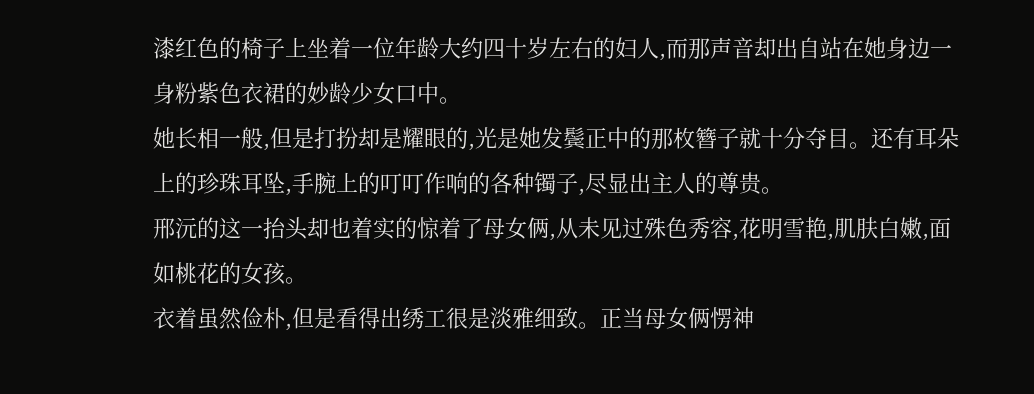漆红色的椅子上坐着一位年龄大约四十岁左右的妇人,而那声音却出自站在她身边一身粉紫色衣裙的妙龄少女口中。
她长相一般,但是打扮却是耀眼的,光是她发鬓正中的那枚簪子就十分夺目。还有耳朵上的珍珠耳坠,手腕上的叮叮作响的各种镯子,尽显出主人的尊贵。
邢沅的这一抬头却也着实的惊着了母女俩,从未见过殊色秀容,花明雪艳,肌肤白嫩,面如桃花的女孩。
衣着虽然俭朴,但是看得出绣工很是淡雅细致。正当母女俩愣神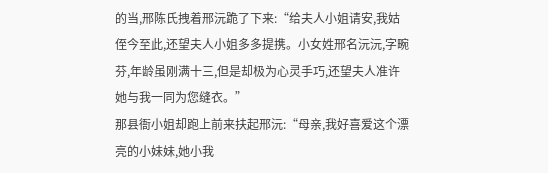的当,邢陈氏拽着邢沅跪了下来:“给夫人小姐请安,我姑侄今至此,还望夫人小姐多多提携。小女姓邢名沅沅,字畹芬,年龄虽刚满十三,但是却极为心灵手巧,还望夫人准许她与我一同为您缝衣。”
那县衙小姐却跑上前来扶起邢沅:“母亲,我好喜爱这个漂亮的小妹妹,她小我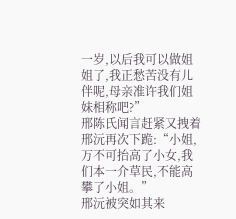一岁,以后我可以做姐姐了,我正愁苦没有儿伴呢,母亲准许我们姐妹相称吧?”
邢陈氏闻言赶紧又拽着邢沅再次下跪:“小姐,万不可抬高了小女,我们本一介草民,不能高攀了小姐。”
邢沅被突如其来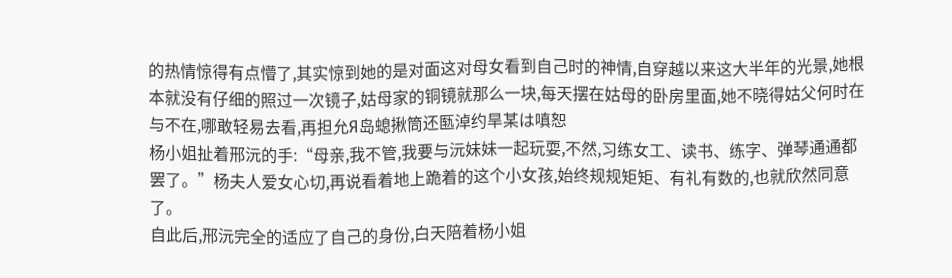的热情惊得有点懵了,其实惊到她的是对面这对母女看到自己时的神情,自穿越以来这大半年的光景,她根本就没有仔细的照过一次镜子,姑母家的铜镜就那么一块,每天摆在姑母的卧房里面,她不晓得姑父何时在与不在,哪敢轻易去看,再担允Я岛螅揪筒还匦淖约旱某は嗔恕
杨小姐扯着邢沅的手:“母亲,我不管,我要与沅妹妹一起玩耍,不然,习练女工、读书、练字、弹琴通通都罢了。”杨夫人爱女心切,再说看着地上跪着的这个小女孩,始终规规矩矩、有礼有数的,也就欣然同意了。
自此后,邢沅完全的适应了自己的身份,白天陪着杨小姐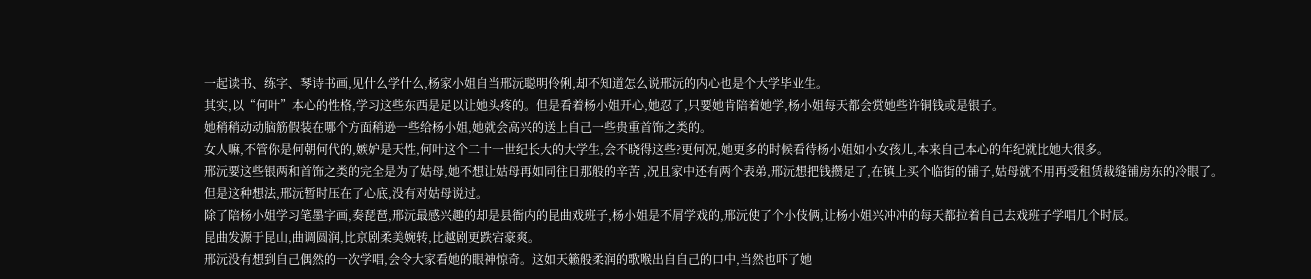一起读书、练字、琴诗书画,见什么学什么,杨家小姐自当邢沅聪明伶俐,却不知道怎么说邢沅的内心也是个大学毕业生。
其实,以“何叶”本心的性格,学习这些东西是足以让她头疼的。但是看着杨小姐开心,她忍了,只要她肯陪着她学,杨小姐每天都会赏她些许铜钱或是银子。
她稍稍动动脑筋假装在哪个方面稍逊一些给杨小姐,她就会高兴的送上自己一些贵重首饰之类的。
女人嘛,不管你是何朝何代的,嫉妒是天性,何叶这个二十一世纪长大的大学生,会不晓得这些?更何况,她更多的时候看待杨小姐如小女孩儿,本来自己本心的年纪就比她大很多。
邢沅要这些银两和首饰之类的完全是为了姑母,她不想让姑母再如同往日那般的辛苦 ,况且家中还有两个表弟,邢沅想把钱攒足了,在镇上买个临街的铺子,姑母就不用再受租赁裁缝铺房东的冷眼了。
但是这种想法,邢沅暂时压在了心底,没有对姑母说过。
除了陪杨小姐学习笔墨字画,奏琵琶,邢沅最感兴趣的却是县衙内的昆曲戏班子,杨小姐是不屑学戏的,邢沅使了个小伎俩,让杨小姐兴冲冲的每天都拉着自己去戏班子学唱几个时辰。
昆曲发源于昆山,曲调圆润,比京剧柔美婉转,比越剧更跌宕豪爽。
邢沅没有想到自己偶然的一次学唱,会令大家看她的眼神惊奇。这如天籁般柔润的歌喉出自自己的口中,当然也吓了她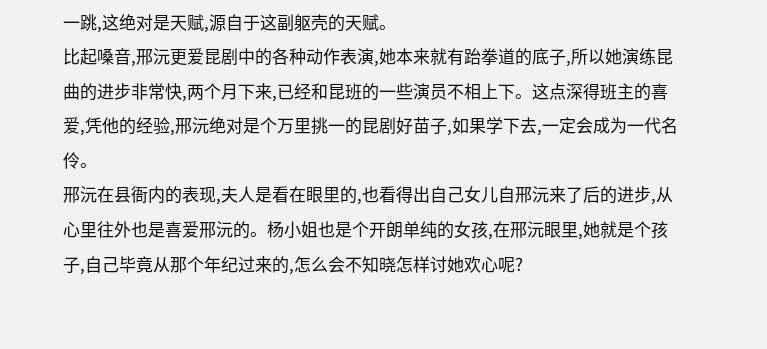一跳,这绝对是天赋,源自于这副躯壳的天赋。
比起嗓音,邢沅更爱昆剧中的各种动作表演,她本来就有跆拳道的底子,所以她演练昆曲的进步非常快,两个月下来,已经和昆班的一些演员不相上下。这点深得班主的喜爱,凭他的经验,邢沅绝对是个万里挑一的昆剧好苗子,如果学下去,一定会成为一代名伶。
邢沅在县衙内的表现,夫人是看在眼里的,也看得出自己女儿自邢沅来了后的进步,从心里往外也是喜爱邢沅的。杨小姐也是个开朗单纯的女孩,在邢沅眼里,她就是个孩子,自己毕竟从那个年纪过来的,怎么会不知晓怎样讨她欢心呢?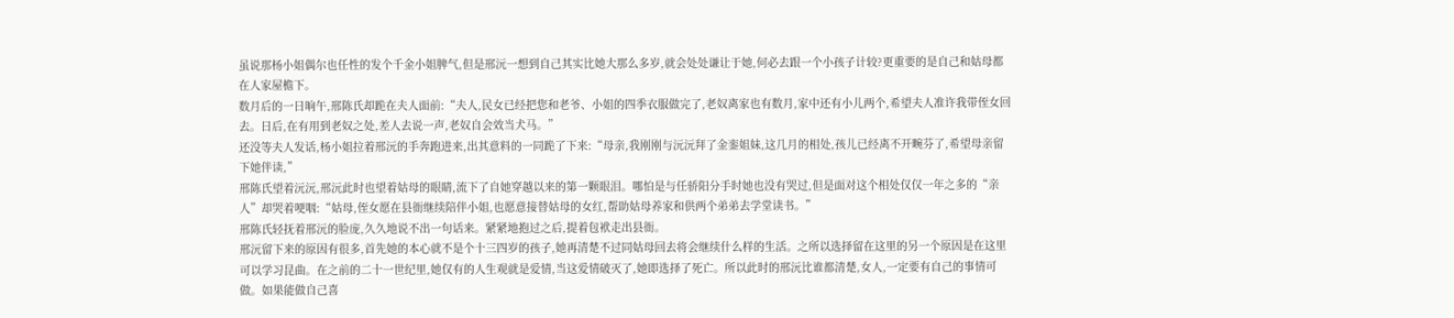虽说那杨小姐偶尔也任性的发个千金小姐脾气,但是邢沅一想到自己其实比她大那么多岁,就会处处谦让于她,何必去跟一个小孩子计较?更重要的是自己和姑母都在人家屋檐下。
数月后的一日晌午,邢陈氏却跪在夫人面前:“夫人,民女已经把您和老爷、小姐的四季衣服做完了,老奴离家也有数月,家中还有小儿两个,希望夫人准许我带侄女回去。日后,在有用到老奴之处,差人去说一声,老奴自会效当犬马。”
还没等夫人发话,杨小姐拉着邢沅的手奔跑进来,出其意料的一同跪了下来:“母亲,我刚刚与沅沅拜了金銮姐妹,这几月的相处,孩儿已经离不开畹芬了,希望母亲留下她伴读,”
邢陈氏望着沅沅,邢沅此时也望着姑母的眼睛,流下了自她穿越以来的第一颗眼泪。哪怕是与任骄阳分手时她也没有哭过,但是面对这个相处仅仅一年之多的“亲人”却哭着哽咽:“姑母,侄女愿在县衙继续陪伴小姐,也愿意接替姑母的女红,帮助姑母养家和供两个弟弟去学堂读书。”
邢陈氏轻抚着邢沅的脸庞,久久地说不出一句话来。紧紧地抱过之后,提着包袱走出县衙。
邢沅留下来的原因有很多,首先她的本心就不是个十三四岁的孩子,她再清楚不过同姑母回去将会继续什么样的生活。之所以选择留在这里的另一个原因是在这里可以学习昆曲。在之前的二十一世纪里,她仅有的人生观就是爱情,当这爱情破灭了,她即选择了死亡。所以此时的邢沅比谁都清楚,女人,一定要有自己的事情可做。如果能做自己喜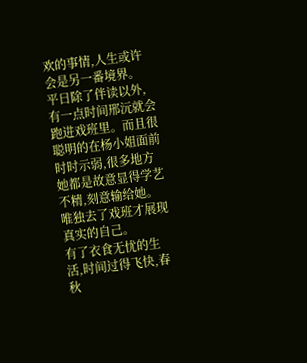欢的事情,人生或许会是另一番境界。
平日除了伴读以外,有一点时间邢沅就会跑进戏班里。而且很聪明的在杨小姐面前时时示弱,很多地方她都是故意显得学艺不精,刻意输给她。唯独去了戏班才展现真实的自己。
有了衣食无忧的生活,时间过得飞快,春秋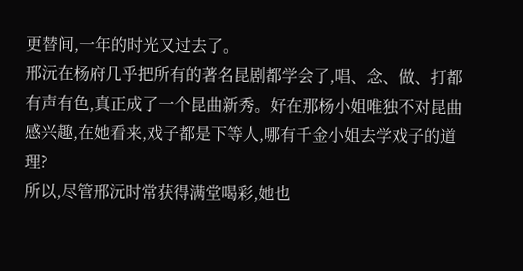更替间,一年的时光又过去了。
邢沅在杨府几乎把所有的著名昆剧都学会了,唱、念、做、打都有声有色,真正成了一个昆曲新秀。好在那杨小姐唯独不对昆曲感兴趣,在她看来,戏子都是下等人,哪有千金小姐去学戏子的道理?
所以,尽管邢沅时常获得满堂喝彩,她也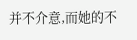并不介意,而她的不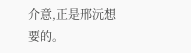介意,正是邢沅想要的。